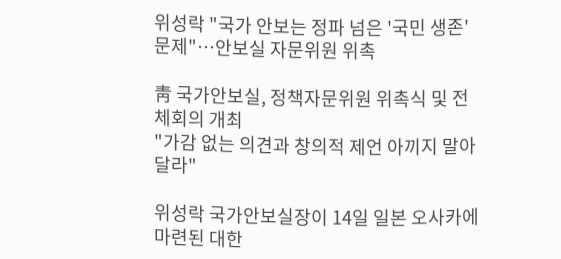위성락 "국가 안보는 정파 넘은 '국민 생존' 문제"…안보실 자문위원 위촉

靑 국가안보실, 정책자문위원 위촉식 및 전체회의 개최
"가감 없는 의견과 창의적 제언 아끼지 말아달라"

위성락 국가안보실장이 14일 일본 오사카에 마련된 대한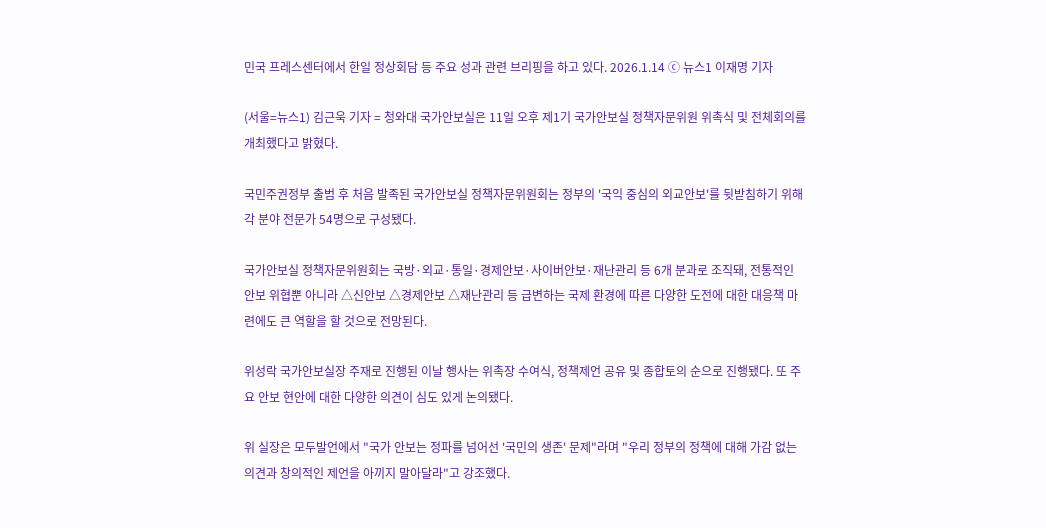민국 프레스센터에서 한일 정상회담 등 주요 성과 관련 브리핑을 하고 있다. 2026.1.14 ⓒ 뉴스1 이재명 기자

(서울=뉴스1) 김근욱 기자 = 청와대 국가안보실은 11일 오후 제1기 국가안보실 정책자문위원 위촉식 및 전체회의를 개최했다고 밝혔다.

국민주권정부 출범 후 처음 발족된 국가안보실 정책자문위원회는 정부의 '국익 중심의 외교안보'를 뒷받침하기 위해 각 분야 전문가 54명으로 구성됐다.

국가안보실 정책자문위원회는 국방·외교·통일·경제안보·사이버안보·재난관리 등 6개 분과로 조직돼, 전통적인 안보 위협뿐 아니라 △신안보 △경제안보 △재난관리 등 급변하는 국제 환경에 따른 다양한 도전에 대한 대응책 마련에도 큰 역할을 할 것으로 전망된다.

위성락 국가안보실장 주재로 진행된 이날 행사는 위촉장 수여식, 정책제언 공유 및 종합토의 순으로 진행됐다. 또 주요 안보 현안에 대한 다양한 의견이 심도 있게 논의됐다.

위 실장은 모두발언에서 "국가 안보는 정파를 넘어선 '국민의 생존' 문제"라며 "우리 정부의 정책에 대해 가감 없는 의견과 창의적인 제언을 아끼지 말아달라"고 강조했다.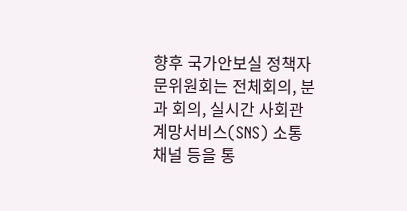향후 국가안보실 정책자문위원회는 전체회의, 분과 회의, 실시간 사회관계망서비스(SNS) 소통채널 등을 통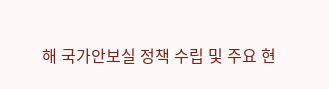해 국가안보실 정책 수립 및 주요 현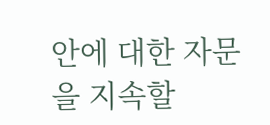안에 대한 자문을 지속할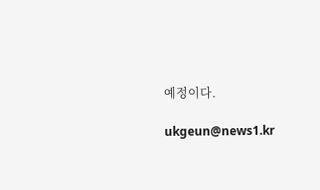예정이다.

ukgeun@news1.kr